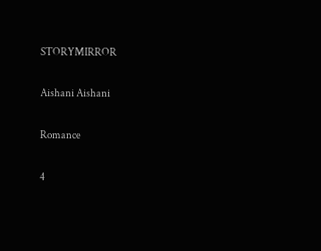STORYMIRROR

Aishani Aishani

Romance

4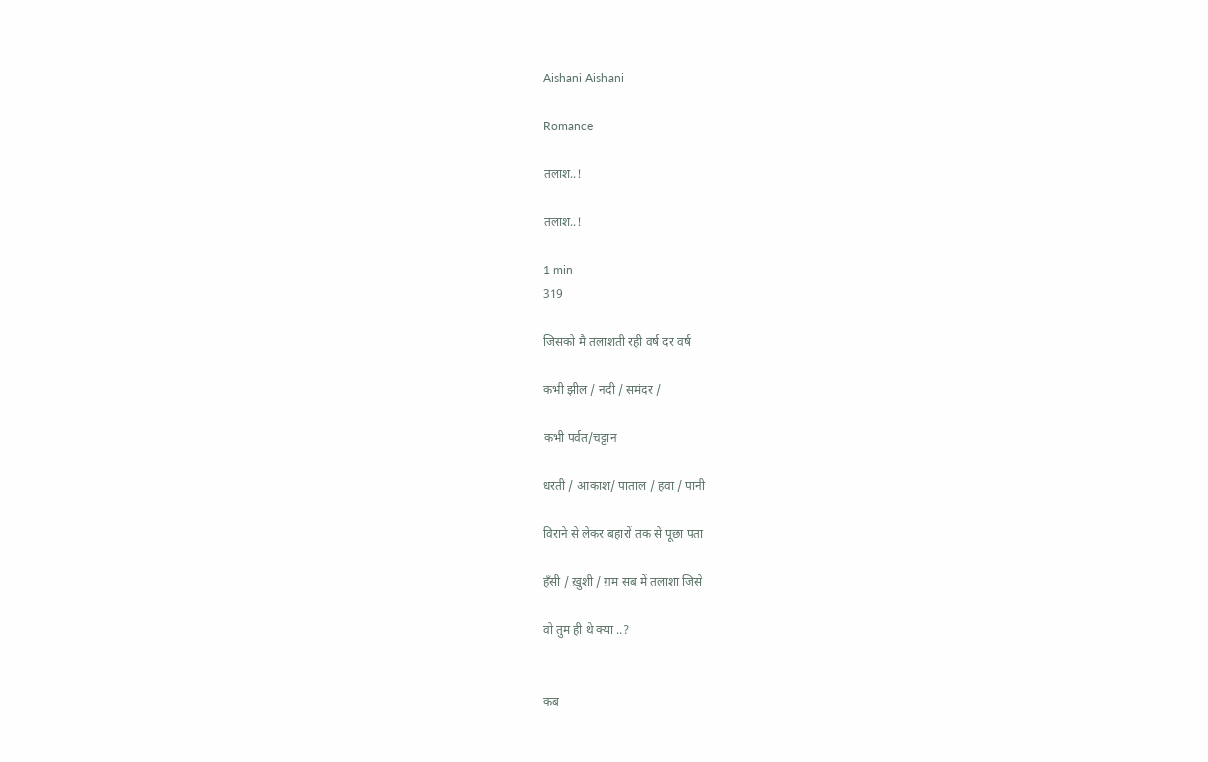Aishani Aishani

Romance

तलाश..!

तलाश..!

1 min
319

जिसको मै तलाशती रही वर्ष दर वर्ष

कभी झील / नदी / समंदर /

कभी पर्वत/चट्टान

धरती / आकाश/ पाताल / हवा / पानी

विराने से लेकर बहारों तक से पूछा पता

हँसी / ख़ुशी / ग़म सब में तलाशा जिसे

वो तुम ही थे क्या ..?


कब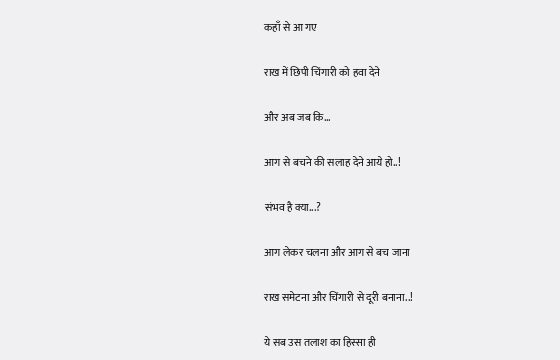कहाँ से आ गए

राख में छिपी चिंगारी को हवा देने

और अब जब कि...

आग से बचने की सलाह देने आये हो..!

संभव है क्या...?

आग लेकर चलना और आग से बच जाना

राख समेटना और चिंगारी से दूरी बनाना..!

ये सब उस तलाश का हिस्सा ही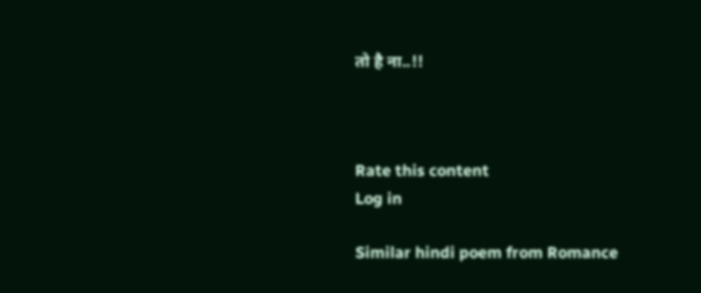तो है ना..!!



Rate this content
Log in

Similar hindi poem from Romance